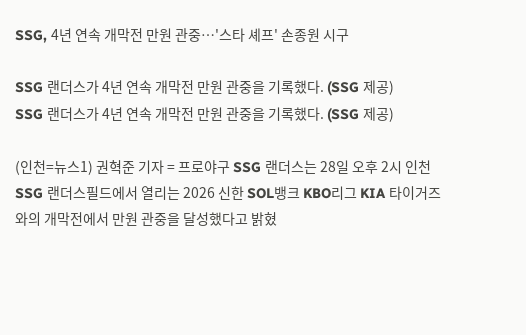SSG, 4년 연속 개막전 만원 관중…'스타 셰프' 손종원 시구

SSG 랜더스가 4년 연속 개막전 만원 관중을 기록했다. (SSG 제공)
SSG 랜더스가 4년 연속 개막전 만원 관중을 기록했다. (SSG 제공)

(인천=뉴스1) 권혁준 기자 = 프로야구 SSG 랜더스는 28일 오후 2시 인천 SSG 랜더스필드에서 열리는 2026 신한 SOL뱅크 KBO리그 KIA 타이거즈와의 개막전에서 만원 관중을 달성했다고 밝혔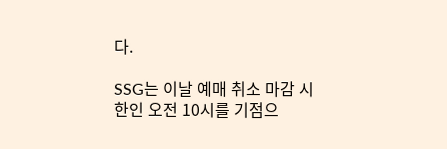다.

SSG는 이날 예매 취소 마감 시한인 오전 10시를 기점으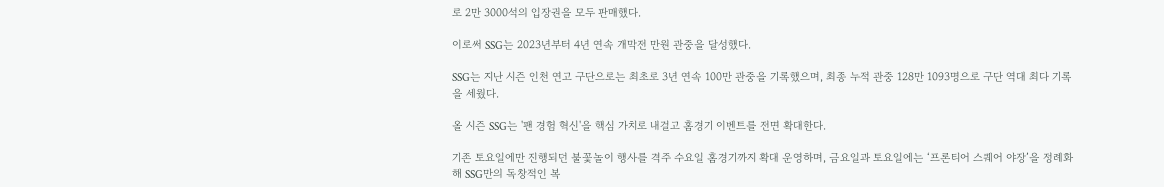로 2만 3000석의 입장권을 모두 판매했다.

이로써 SSG는 2023년부터 4년 연속 개막전 만원 관중을 달성했다.

SSG는 지난 시즌 인천 연고 구단으로는 최초로 3년 연속 100만 관중을 기록했으며, 최종 누적 관중 128만 1093명으로 구단 역대 최다 기록을 세웠다.

올 시즌 SSG는 '팬 경험 혁신'을 핵심 가치로 내걸고 홈경기 이벤트를 전면 확대한다.

기존 토요일에만 진행되던 불꽃놀이 행사를 격주 수요일 홈경기까지 확대 운영하며, 금요일과 토요일에는 ‘프론티어 스퀘어 야장’을 정례화해 SSG만의 독창적인 복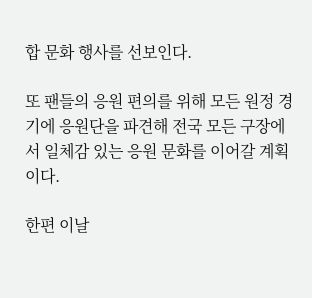합 문화 행사를 선보인다.

또 팬들의 응원 편의를 위해 모든 원정 경기에 응원단을 파견해 전국 모든 구장에서 일체감 있는 응원 문화를 이어갈 계획이다.

한편 이날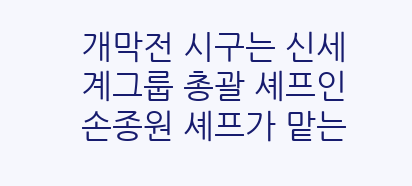개막전 시구는 신세계그룹 총괄 셰프인 손종원 셰프가 맡는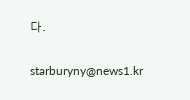다.

starburyny@news1.kr